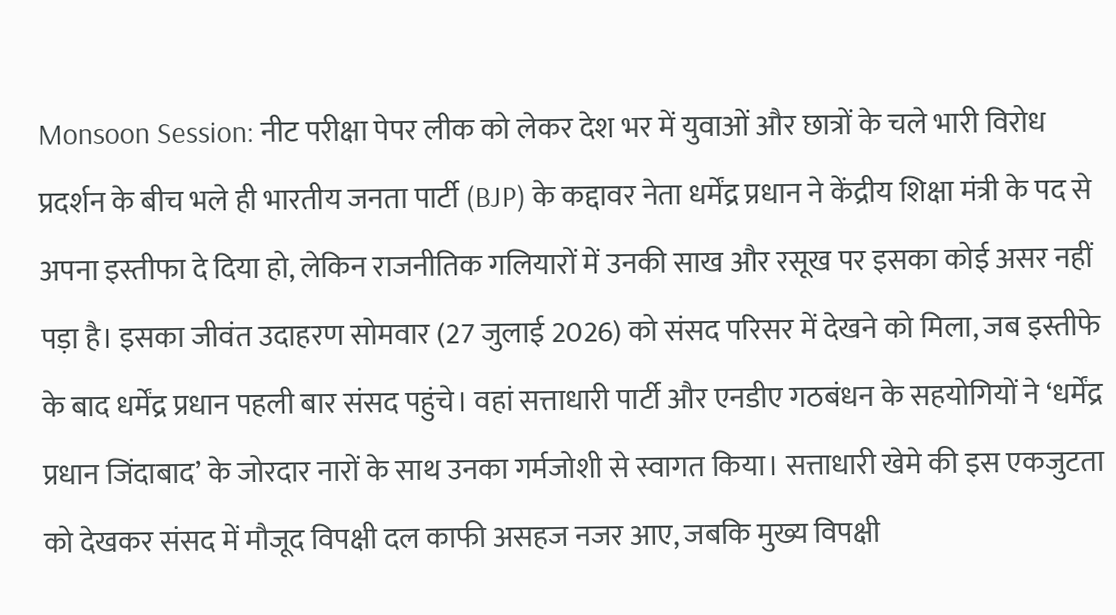Monsoon Session: नीट परीक्षा पेपर लीक को लेकर देश भर में युवाओं और छात्रों के चले भारी विरोध प्रदर्शन के बीच भले ही भारतीय जनता पार्टी (BJP) के कद्दावर नेता धर्मेंद्र प्रधान ने केंद्रीय शिक्षा मंत्री के पद से अपना इस्तीफा दे दिया हो, लेकिन राजनीतिक गलियारों में उनकी साख और रसूख पर इसका कोई असर नहीं पड़ा है। इसका जीवंत उदाहरण सोमवार (27 जुलाई 2026) को संसद परिसर में देखने को मिला, जब इस्तीफे के बाद धर्मेंद्र प्रधान पहली बार संसद पहुंचे। वहां सत्ताधारी पार्टी और एनडीए गठबंधन के सहयोगियों ने ‘धर्मेंद्र प्रधान जिंदाबाद’ के जोरदार नारों के साथ उनका गर्मजोशी से स्वागत किया। सत्ताधारी खेमे की इस एकजुटता को देखकर संसद में मौजूद विपक्षी दल काफी असहज नजर आए, जबकि मुख्य विपक्षी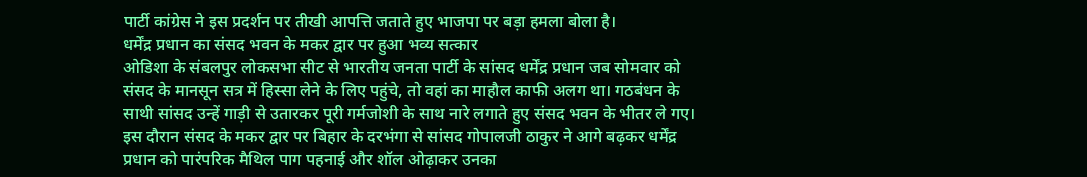पार्टी कांग्रेस ने इस प्रदर्शन पर तीखी आपत्ति जताते हुए भाजपा पर बड़ा हमला बोला है।
धर्मेंद्र प्रधान का संसद भवन के मकर द्वार पर हुआ भव्य सत्कार
ओडिशा के संबलपुर लोकसभा सीट से भारतीय जनता पार्टी के सांसद धर्मेंद्र प्रधान जब सोमवार को संसद के मानसून सत्र में हिस्सा लेने के लिए पहुंचे, तो वहां का माहौल काफी अलग था। गठबंधन के साथी सांसद उन्हें गाड़ी से उतारकर पूरी गर्मजोशी के साथ नारे लगाते हुए संसद भवन के भीतर ले गए। इस दौरान संसद के मकर द्वार पर बिहार के दरभंगा से सांसद गोपालजी ठाकुर ने आगे बढ़कर धर्मेंद्र प्रधान को पारंपरिक मैथिल पाग पहनाई और शॉल ओढ़ाकर उनका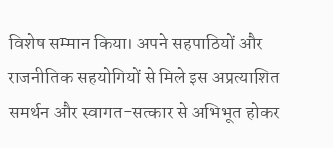विशेष सम्मान किया। अपने सहपाठियों और राजनीतिक सहयोगियों से मिले इस अप्रत्याशित समर्थन और स्वागत-सत्कार से अभिभूत होकर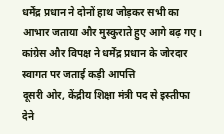धर्मेंद्र प्रधान ने दोनों हाथ जोड़कर सभी का आभार जताया और मुस्कुराते हुए आगे बढ़ गए।
कांग्रेस और विपक्ष ने धर्मेंद्र प्रधान के जोरदार स्वागत पर जताई कड़ी आपत्ति
दूसरी ओर, केंद्रीय शिक्षा मंत्री पद से इस्तीफा देने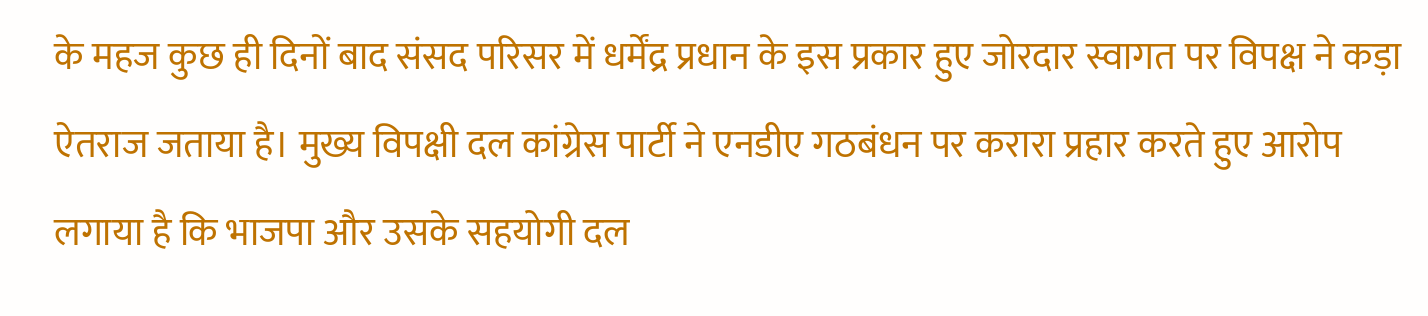के महज कुछ ही दिनों बाद संसद परिसर में धर्मेंद्र प्रधान के इस प्रकार हुए जोरदार स्वागत पर विपक्ष ने कड़ा ऐतराज जताया है। मुख्य विपक्षी दल कांग्रेस पार्टी ने एनडीए गठबंधन पर करारा प्रहार करते हुए आरोप लगाया है कि भाजपा और उसके सहयोगी दल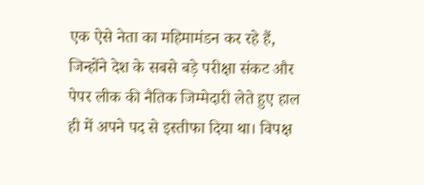एक ऐसे नेता का महिमामंडन कर रहे हैं, जिन्होंने देश के सबसे बड़े परीक्षा संकट और पेपर लीक की नैतिक जिम्मेदारी लेते हुए हाल ही में अपने पद से इस्तीफा दिया था। विपक्ष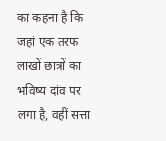का कहना है कि जहां एक तरफ लाखों छात्रों का भविष्य दांव पर लगा है, वहीं सत्ता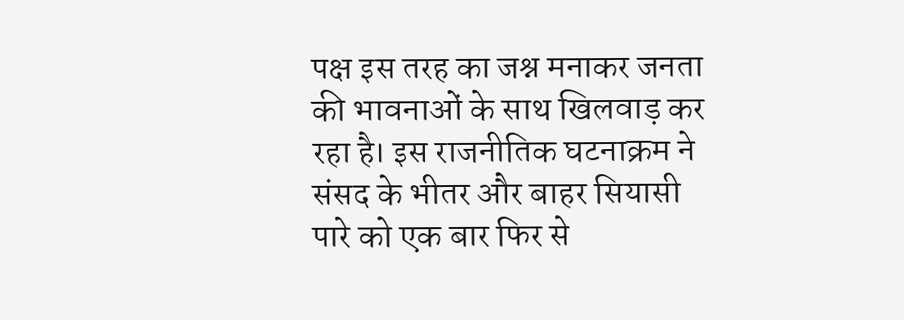पक्ष इस तरह का जश्न मनाकर जनता की भावनाओं के साथ खिलवाड़ कर रहा है। इस राजनीतिक घटनाक्रम ने संसद के भीतर और बाहर सियासी पारे को एक बार फिर से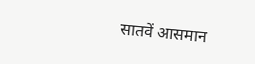सातवें आसमान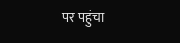पर पहुंचा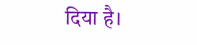दिया है।